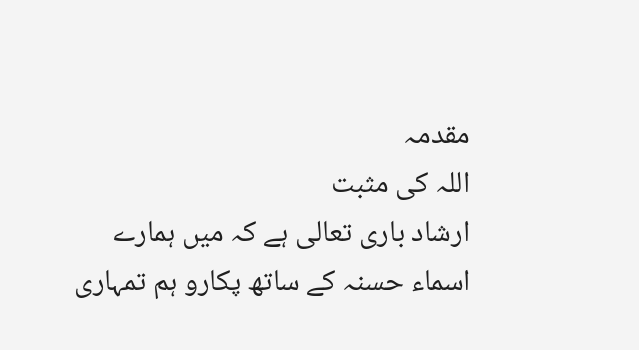مقدمہ
اللہ کی مثبت
ارشاد باری تعالی ہے کہ میں ہمارے اسماء حسنہ کے ساتھ پکارو ہم تمہاری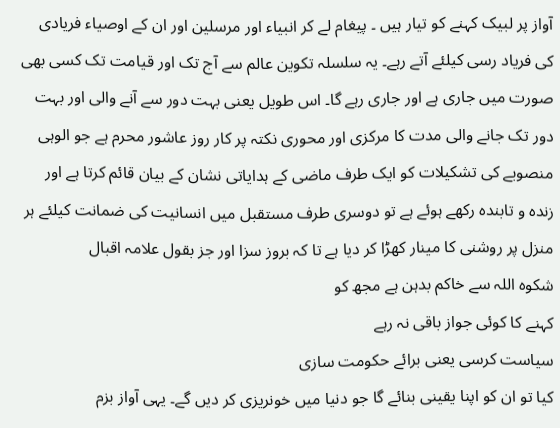آواز پر لبیک کہنے کو تیار ہیں ۔ پیغام لے کر انبیاء اور مرسلین اور ان کے اوصیاء فریادی کی فریاد رسی کیلئے آتے رہے۔ یہ سلسلہ تکوین عالم سے آج تک اور قیامت تک کسی بھی صورت میں جاری ہے اور جاری رہے گا۔ اس طویل یعنی بہت دور سے آنے والی اور بہت دور تک جانے والی مدت کا مرکزی اور محوری نکتہ پر کار روز عاشور محرم ہے جو الوہی منصوبے کی تشکیلات کو ایک طرف ماضی کے ہدایاتی نشان کے بیان قائم کرتا ہے اور زندہ و تابندہ رکھے ہوئے ہے تو دوسری طرف مستقبل میں انسانیت کی ضمانت کیلئے ہر منزل پر روشنی کا مینار کھڑا کر دیا ہے تا کہ بروز سزا اور جز بقول علامہ اقبال
شکوہ اللہ سے خاکم بدہن ہے مجھ کو
کہنے کا کوئی جواز باقی نہ رہے
سیاست کرسی یعنی برائے حکومت سازی
کیا تو ان کو اپنا یقینی بنائے گا جو دنیا میں خونریزی کر دیں گے۔ یہی آواز بزم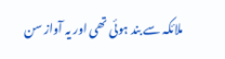ملائکہ سے بند ہوئی تھی اور یہ آواز سن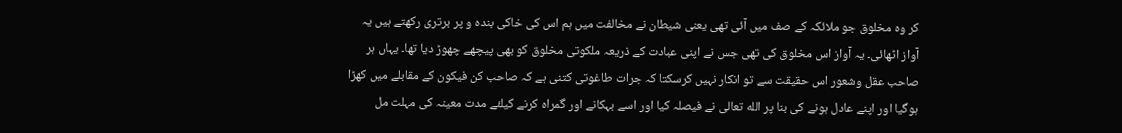کر وہ مخلوق جو ملائکہ کے صف میں آئی تھی یعنی شیطان نے مخالفت میں ہم اس کی خاکی بندہ و پر برتری رکھتے ہیں یہ آواز اٹھائی۔ یہ آواز اس مخلوق کی تھی جس نے اپنی عبادت کے ذریعہ ملکوتی مخلوق کو بھی پیچھے چھوڑ دیا تھا۔ یہاں ہر صاحب عقل وشعور اس حقیقت سے تو انکار نہیں کرسکتا کہ جرات طاغوتی کتنی ہے کہ صاحب کن فیکون کے مقابلے میں کھڑا ہوگیا اور اپنے عادل ہونے کی بنا پر الله تعالی نے فیصلہ کیا اور اسے بہکانے اور گمراہ کرنے کیلئے مدت معینہ کی مہلت مل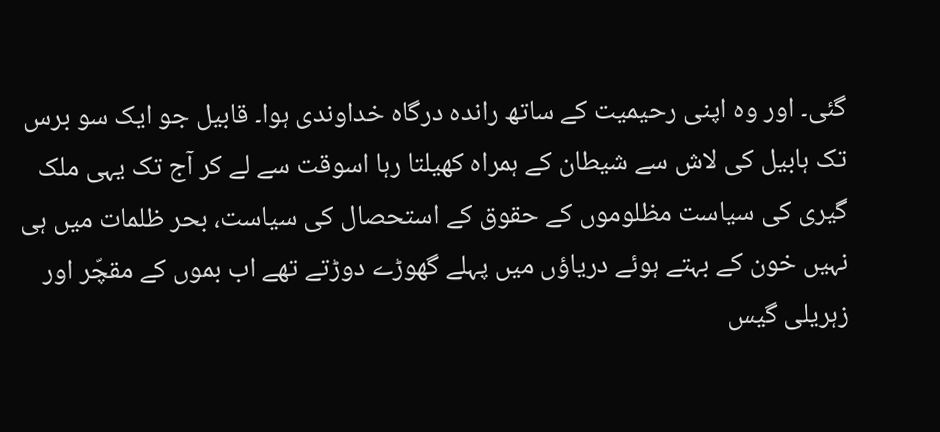گئی۔ اور وہ اپنی رحیمیت کے ساتھ راندہ درگاه خداوندی ہوا۔ قابیل جو ایک سو برس تک ہابیل کی لاش سے شیطان کے ہمراہ کھیلتا رہا اسوقت سے لے کر آج تک یہی ملک گیری کی سیاست مظلوموں کے حقوق کے استحصال کی سیاست، بحر ظلمات میں ہی نہیں خون کے بہتے ہوئے دریاؤں میں پہلے گھوڑے دوڑتے تھے اب بموں کے مقچّر اور زہریلی گیس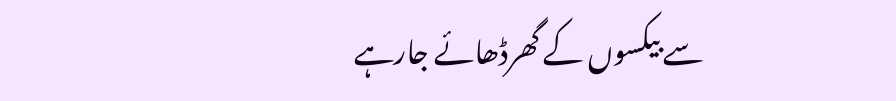سے بیکسوں کے گھرڈھائے جارہے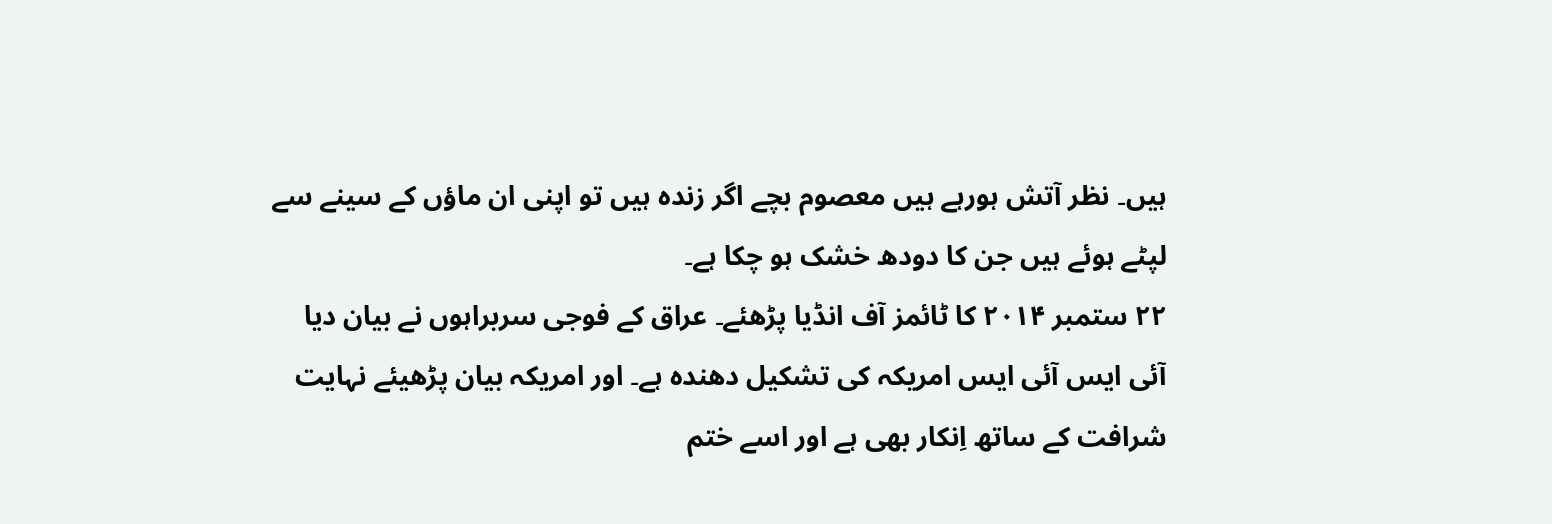ہیں۔ نظر آتش ہورہے ہیں معصوم بچے اگر زندہ ہیں تو اپنی ان ماؤں کے سینے سے لپٹے ہوئے ہیں جن کا دودھ خشک ہو چکا ہے۔
۲۲ ستمبر ۲۰۱۴ کا ٹائمز آف انڈیا پڑھئے۔ عراق کے فوجی سربراہوں نے بیان دیا آئی ایس آئی ایس امریکہ کی تشکیل دهنده ہے۔ اور امریکہ بیان پڑھیئے نہایت شرافت کے ساتھ اِنکار بھی ہے اور اسے ختم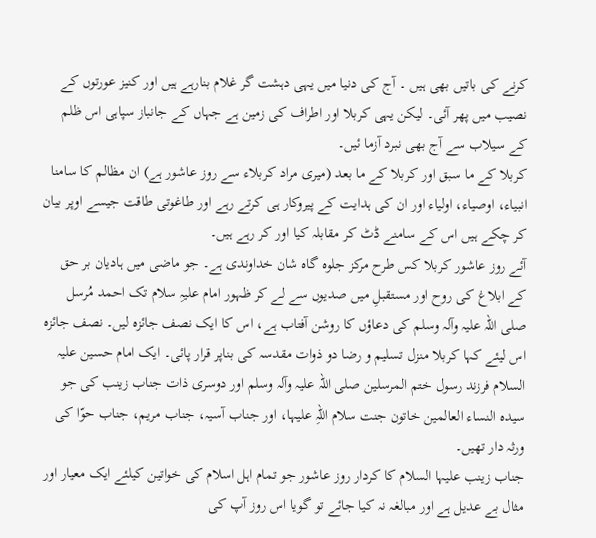کرنے کی باتیں بھی ہیں ۔ آج کی دنیا میں یہی دہشت گر غلام بنارہے ہیں اور کنیز عورتوں کے نصیب میں پھر آئی۔ لیکن یہی کربلا اور اطراف کی زمین ہے جہاں کے جانباز سپاہی اس ظلم کے سیلاب سے آج بھی نبرد آزما ئیں۔
کربلا کے ما سبق اور کربلا کے ما بعد (میری مراد کربلاء سے روز عاشور ہے) ان مظالم کا سامنا انبیاء، اوصیاء، اولیاء اور ان کی ہدایت کے پیروکار ہی کرتے رہے اور طاغوتی طاقت جیسے اوپر بیان کر چکے ہیں اس کے سامنے ڈٹ کر مقابلہ کیا اور کر رہے ہیں۔
آئے روز عاشور کربلا کس طرح مرکز جلوہ گاہ شان خداوندی ہے۔ جو ماضی میں ہادیان بر حق کے ابلاغ کی روح اور مستقبلِ میں صدیوں سے لے کر ظہور امام علیہِ سلام تک احمد مُرسل صلی اللہ علیہ وآلہ وسلم کی دعاؤں کا روشن آفتاب ہے، اس کا ایک نصف جائزہ لیں۔ نصف جائزہ اس لیئے کہا کربلا منزل تسلیم و رضا دو ذوات مقدسہ کی بناپر قرار پائی۔ ایک امام حسین علیہ السلام فرزند رسول ختم المرسلین صلی اللہ علیہ وآلہ وسلم اور دوسری ذات جناب زینب کی جو سیده النساء العالمین خاتون جنت سلام اللہِ علیہا، اور جناب آسیہ، جناب مریم، جناب حوّا کی ورثہ دار تھیں۔
جناب زینب علیہا السلام کا کردار روز عاشور جو تمام اہل اسلام کی خواتین کیلئے ایک معیار اور مثال بے عدیل ہے اور مبالغہ نہ کیا جائے تو گویا اس روز آپ کی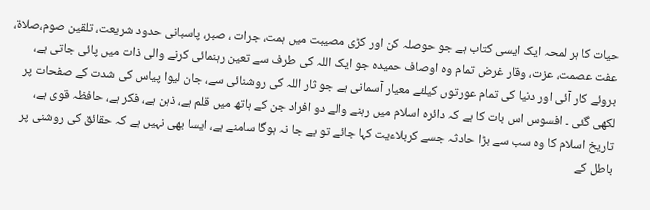حیات کا ہر لمحہ ایک ایسی کتاب ہے جو حوصلہ کن اور کڑی مصیبت میں ہمت، جرات ، صبر، پاسبانی حدود شریعت، تلقین صوم،صلاۃ، عفت عصمت، عزت، وقار غرض تمام وہ اوصاف حمیدہ جو ایک اللہ کی طرف سے تعین رہنمائی کرنے والی ذات میں پائی جاتی ہے، بروئے کار آئی اور دنیا کی تمام عورتوں کیلئے معیار آسمانی ہے جو ثار اللہ کی روشنائی سے، جان لیوا پیاس کی شدت کے صفحات پر لکھی گئی ۔ افسوس اس بات کا ہے کہ دائرہ اسلام میں رہنے والے دو افراد جن کے ہاتھ میں قلم ہے، ذہن ہے، فکر ہے، حافظہ قوی ہے، تاریخ اسلام کا وہ سب سے بڑا حادثہ جسے کربلاءیت کہا جائے تو بے جا نہ ہوگا سامنے ہے، ایسا بھی نہیں ہے کہ حقائق کی روشنی پر باطل کے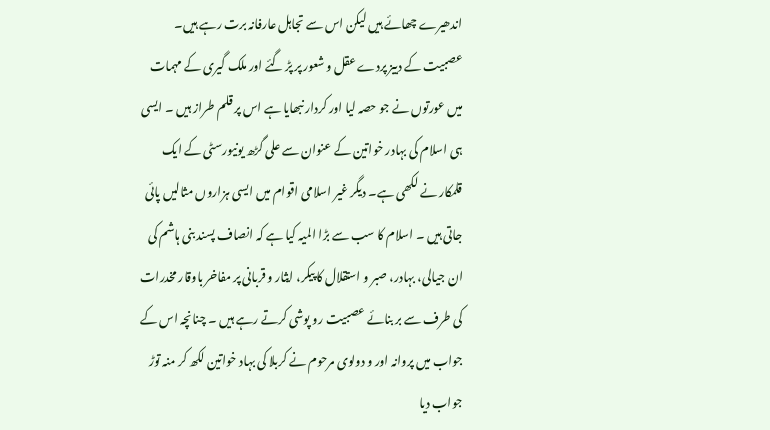اندھیرے چھائے ہیں لیکن اس سے تجاہل عارفانہ برت رہے ہیں۔
عصبیت کے دبیز پردے عقل و شعور پر پڑ گئے اور ملک گیری کے مہمات میں عورتوں نے جو حصہ لیا اور کردار نبھایا ہے اس پر قلم طراز ہیں ۔ ایسی ہی اسلام کی بہادر خواتین کے عنوان سے علی گڑھ یونیورسٹی کے ایک قلمکار نے لکھی ہے۔ دیگر غیر اسلامی اقوام میں ایسی ہزاروں مثالیں پائی جاتی ہیں ۔ اسلام کا سب سے بڑا المیہ کیا ہے کہ انصاف پسند بنی ہاشم کی ان جیالی، بہادر، صبر و استقلال کا پیکر، ایثار و قربانی پر مفاخر باوقار مخدرات کی طرف سے بر بنائے عصبیت رو پوشی کرتے رہے ہیں ۔ چنانچہ اس کے جواب میں پروانہ اور و دولوی مرحوم نے کربلا کی بہاد خواتین لکھ کر منہ توڑ جواب دیا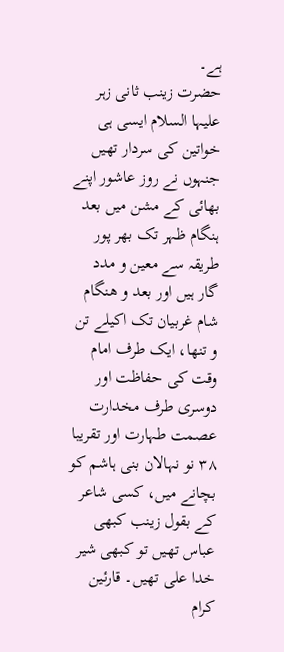ہے۔
حضرت زینب ثانی زہر علیہا السلام ایسی ہی خواتین کی سردار تھیں جنہوں نے روز عاشور اپنے بھائی کے مشن میں بعد ہنگام ظہر تک بھر پور طریقہ سے معین و مدد گار ہیں اور بعد و هنگام شام غربیان تک اکیلے تن و تنها، ایک طرف امام وقت کی حفاظت اور دوسری طرف مخدارت عصمت طہارت اور تقریبا ۳۸ نو نہالان بنی ہاشم کو بچانے میں، کسی شاعر کے بقول زینب کبھی عباس تھیں تو کبھی شیر خدا علی تھیں۔ قارئین کرام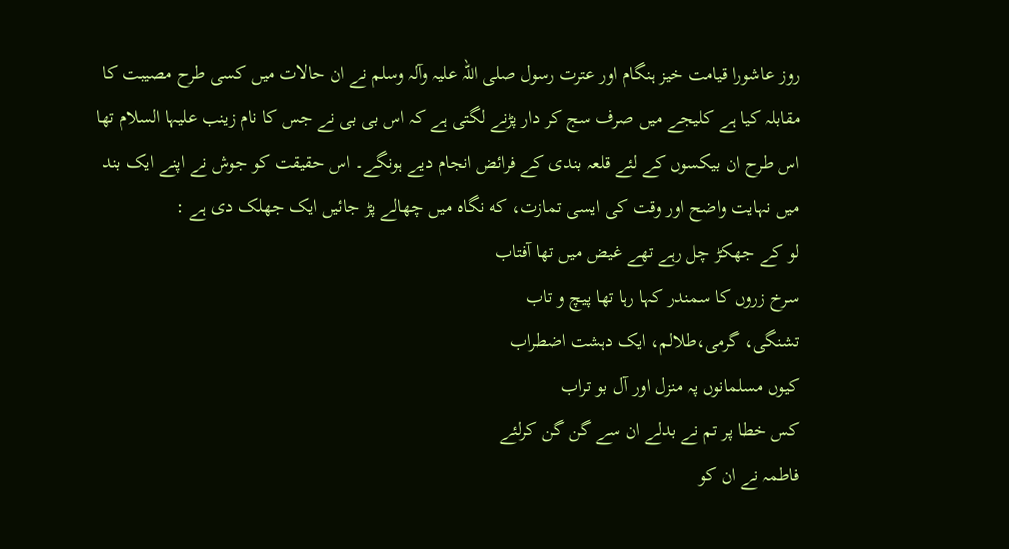روز عاشورا قیامت خیز ہنگام اور عترت رسول صلی اللہ علیہ وآلہ وسلم نے ان حالات میں کسی طرح مصیبت کا مقابلہ کیا ہے کلیجے میں صرف سج کر دار پڑنے لگتی ہے کہ اس بی بی نے جس کا نام زینب علیہا السلام تھا اس طرح ان بیکسوں کے لئے قلعہ بندی کے فرائض انجام دیے ہونگے۔ اس حقیقت کو جوش نے اپنے ایک بند میں نہایت واضح اور وقت کی ایسی تمازت، که نگاه میں چھالے پڑ جائیں ایک جھلک دی ہے :
لو کے جھکڑ چل رہے تھے غیض میں تھا آفتاب
سرخ زروں کا سمندر کہا رہا تھا پیچ و تاب
تشنگی، گرمی،طلالم، ایک دہشت اضطراب
کیوں مسلمانوں پہ منزل اور آل بو تراب
کس خطا پر تم نے بدلے ان سے گن گن کرلئے
فاطمہ نے ان کو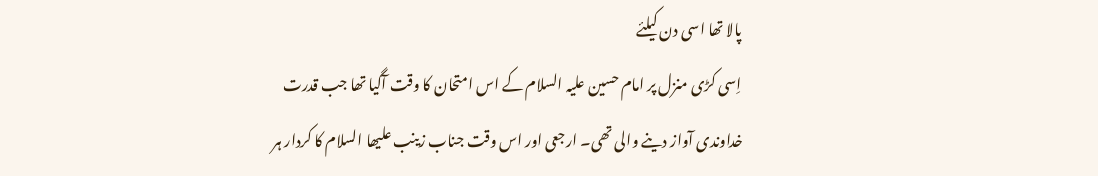پالا تھا اسی دن کیلئے
اِسی کڑی منزل پر امام حسین علیہ السلام کے اس امتحان کا وقت آگیا تھا جب قدرت خداوندی آواز دینے والی تھی۔ ارجعی اور اس وقت جناب زینب علیھا السلام کا کردار ہر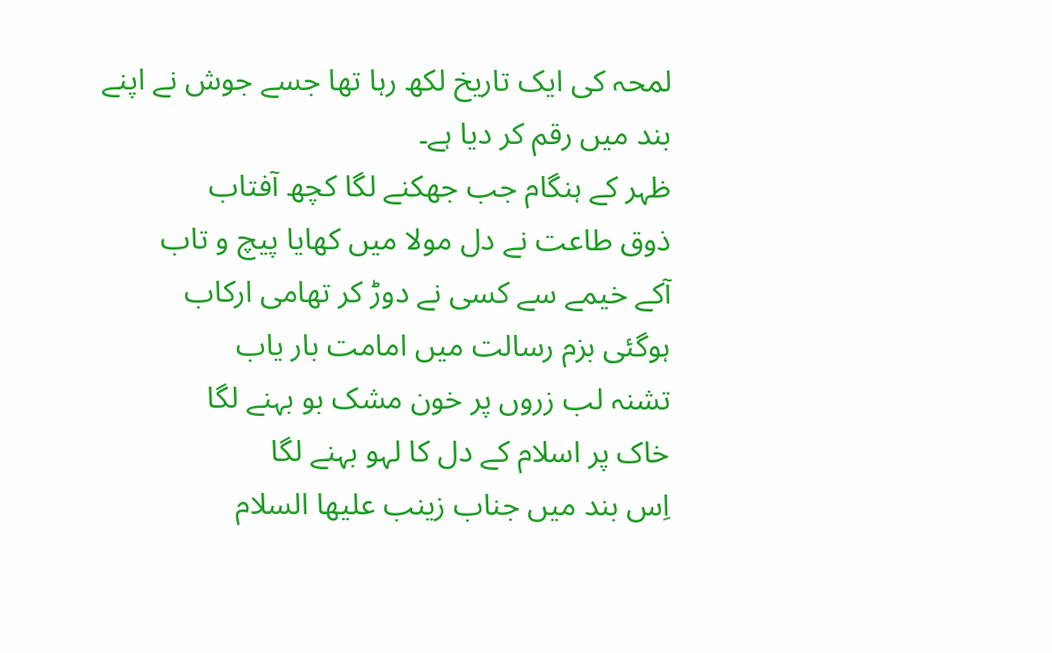لمحہ کی ایک تاریخ لکھ رہا تھا جسے جوش نے اپنے بند میں رقم کر دیا ہے۔
ظہر کے ہنگام جب جھکنے لگا کچھ آفتاب
ذوق طاعت نے دل مولا میں کھایا پیچ و تاب
آکے خیمے سے کسی نے دوڑ کر تھامی ارکاب
ہوگئی بزم رسالت میں امامت بار یاب
تشنہ لب زروں پر خون مشک بو بہنے لگا
خاک پر اسلام کے دل کا لہو بہنے لگا
اِس بند میں جناب زینب علیھا السلام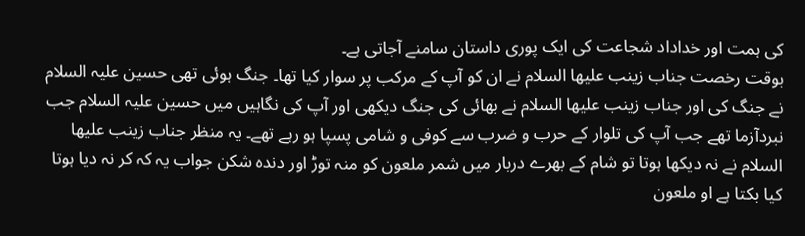کی ہمت اور خداداد شجاعت کی ایک پوری داستان سامنے آجاتی ہے۔
بوقت رخصت جناب زینب علیھا السلام نے ان کو آپ کے مرکب پر سوار کیا تھا۔ جنگ ہوئی تھی حسین علیہ السلام نے جنگ کی اور جناب زینب علیھا السلام نے بھائی کی جنگ دیکھی اور آپ کی نگاہیں میں حسین علیہ السلام جب نبردآزما تھے جب آپ کی تلوار کے حرب و ضرب سے کوفی و شامی پسپا ہو رہے تھے۔ یہ منظر جناب زینب علیھا السلام نے نہ دیکھا ہوتا تو شام کے بھرے دربار میں شمر ملعون کو منہ توڑ اور دنده شکن جواب یہ کہ کر نہ دیا ہوتا کیا بکتا ہے او ملعون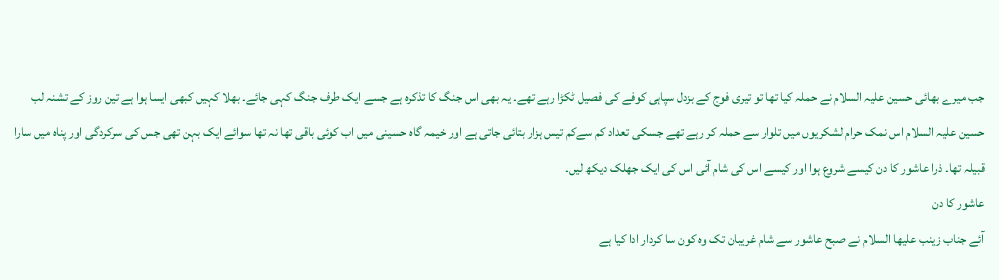جب میرے بھائی حسین علیہ السلام نے حملہ کیا تھا تو تیری فوج کے بزدل سپاہی کوفے کی فصیل ٹکڑا رہے تھے۔ یہ بھی اس جنگ کا تذکرہ ہے جسے ایک طرف جنگ کہی جائے۔ بھلا کہیں کبھی ایسا ہوا ہے تین روز کے تشنہ لب حسین علیہ السلام اس نمک حرام لشکریوں میں تلوار سے حملہ کر رہے تھے جسکی تعداد کم سےکم تیس ہزار بتائی جاتی ہے اور خیمہ گاہ حسينی میں اب کوئی باقی تھا نہ تھا سوائے ایک بہن تھی جس کی سرکردگی اور پناہ میں سارا قبیلہ تھا۔ ذرا عاشور کا دن کیسے شروع ہوا اور کیسے اس کی شام آئی اس کی ایک جھلک دیکھ لیں۔
عاشور کا دن
آئے جناب زینب علیھا السلام نے صبح عاشور سے شام غریبان تک وہ کون سا کردار ادا کیا ہے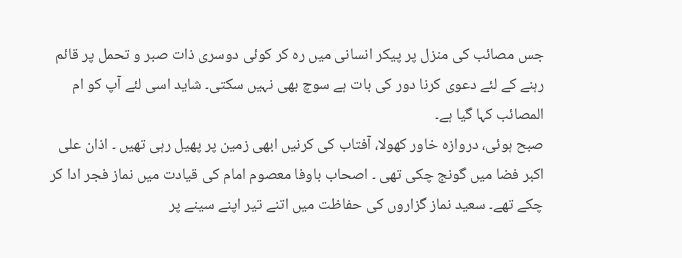جس مصائب کی منزل پر پیکر انسانی میں رہ کر کوئی دوسری ذات صبر و تحمل پر قائم رہنے کے لئے دعوی کرنا دور کی بات ہے سوچ بھی نہیں سکتی۔ شاید اسی لئے آپ کو ام المصائب کہا گیا ہے۔
صبح ہوئی، دروازه خاور کھولا، آفتاب کی کرنیں ابھی زمین پر پھیل رہی تھیں ۔ اذان علی اکبر فضا میں گونج چکی تھی ۔ اصحاب باوفا معصوم امام کی قیادت میں نماز فجر ادا کر چکے تھے۔ سعید نماز گزاروں کی حفاظت میں اتنے تیر اپنے سینے پر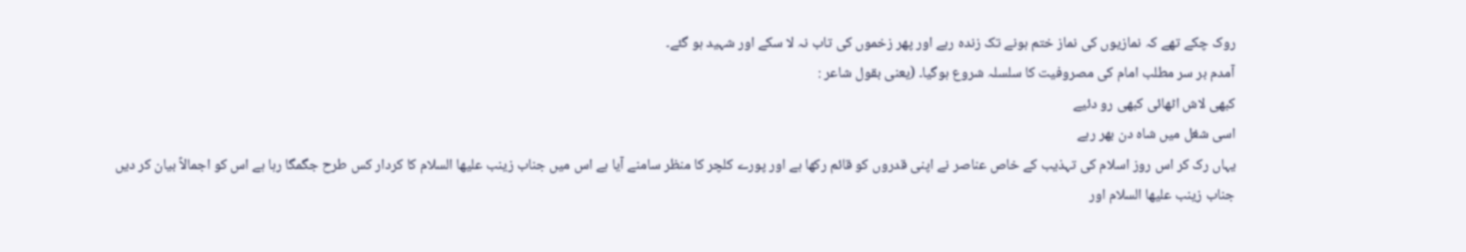روک چکے تھے کہ نمازیوں کی نماز ختم ہونے تک زندہ رہے اور پھر زخموں کی تاب نہ لا سکے اور شہید ہو گئے۔
آمدم بر سر مطلب امام کی مصروفیت کا سلسلہ شروع ہوگیا۔ (یعنی بقول شاعر :
کبھی لاش اٹھائی کبھی رو دئیے
اسی شغل میں شاہ دن بھر رہے
یہاں رک کر اس روز اسلام کی تہذیب کے خاص عناصر نے اپنی قدروں کو قائم رکھا ہے اور پورے کلچر کا منظر سامنے آیا ہے اس میں جناب زینب علیھا السلام کا کردار کس طرح جگمگا رہا ہے اس کو اجمالاً بیان کر دیں
جناب زینب علیھا السلام اور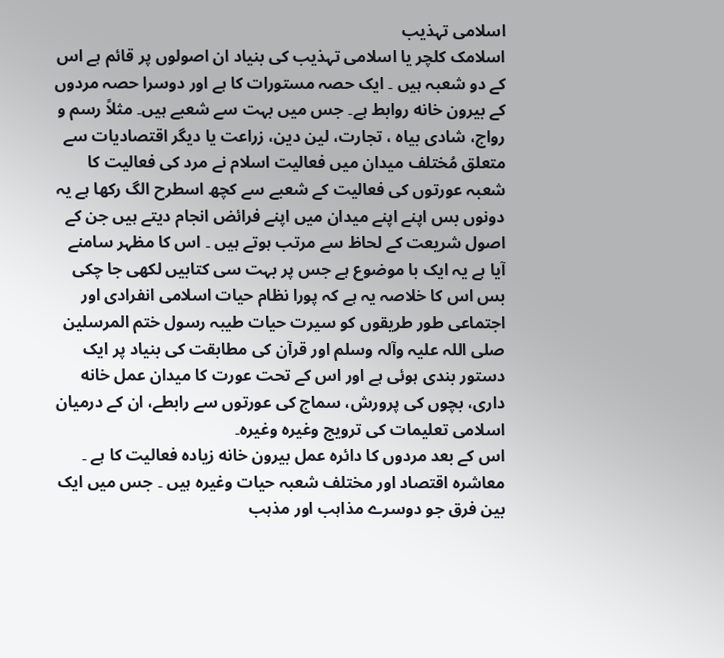اسلامی تہذیب
اسلامک کلچر یا اسلامی تہذیب کی بنیاد ان اصولوں پر قائم ہے اس کے دو شعبہ ہیں ۔ ایک حصہ مستورات کا ہے اور دوسرا حصہ مردوں کے بیرون خانه روابط ہے۔ جس میں بہت سے شعبے ہیں۔ مثلاً رسم و رواج، شادی بیاه ، تجارت، لین دین، زراعت یا دیگر اقتصادیات سے متعلق مُختلف میدان میں فعالیت اسلام نے مرد کی فعالیت کا شعبہ عورتوں کی فعالیت کے شعبے سے کچھ اسطرح الگ رکھا ہے یہ دونوں بس اپنے اپنے میدان میں اپنے فرائض انجام دیتے ہیں جن کے اصول شریعت کے لحاظ سے مرتب ہوتے ہیں ۔ اس کا مظہر سامنے آیا ہے یہ ایک با موضوع ہے جس پر بہت سی کتابیں لکھی جا چکی بس اس کا خلاصہ یہ ہے کہ پورا نظام حیات اسلامی انفرادی اور اجتماعی طور طریقوں کو سیرت حیات طیبہ رسول ختم المرسلین صلی اللہ علیہ وآلہ وسلم اور قرآن کی مطابقت کی بنیاد پر ایک دستور بندی ہوئی ہے اور اس کے تحت عورت کا میدان عمل خانه داری، بچوں کی پرورش، سماج کی عورتوں سے رابطے، ان کے درمیان اسلامی تعلیمات کی ترویج وغیرہ وغیرہ۔
اس کے بعد مردوں کا دائرہ عمل بیرون خانه زیادہ فعالیت کا ہے ۔ معاشرہ اقتصاد اور مختلف شعبہ حیات وغیرہ ہیں ۔ جس میں ایک بین فرق جو دوسرے مذاہب اور مذہب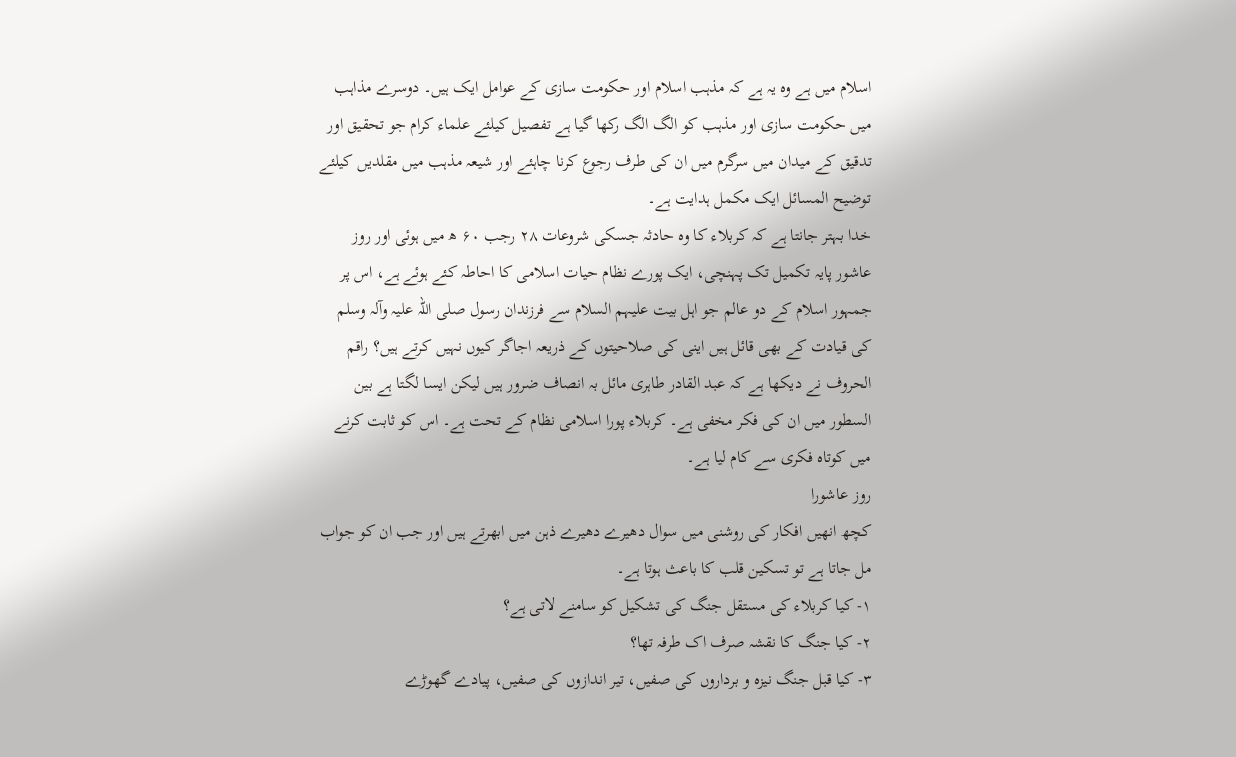اسلام میں ہے وہ یہ ہے کہ مذہب اسلام اور حکومت سازی کے عوامل ایک ہیں۔ دوسرے مذاہب میں حکومت سازی اور مذہب کو الگ الگ رکھا گیا ہے تفصیل کیلئے علماء کرام جو تحقیق اور تدقیق کے میدان میں سرگرم میں ان کی طرف رجوع کرنا چاہئے اور شیعہ مذہب میں مقلدیں کیلئے توضیح المسائل ایک مکمل ہدایت ہے۔
خدا بہتر جانتا ہے کہ کربلاء کا وہ حادثہ جسکی شروعات ۲۸ رجب ۶۰ ھ میں ہوئی اور روز عاشور پایہ تکمیل تک پہنچی، ایک پورے نظام حیات اسلامی کا احاطہ کئے ہوئے ہے، اس پر جمہور اسلام کے دو عالم جو اہل بیت علیہم السلام سے فرزندان رسول صلی اللہ علیہ وآلہ وسلم کی قیادت کے بھی قائل ہیں اینی کی صلاحیتوں کے ذریعہ اجاگر کیوں نہیں کرتے ہیں؟ راقم الحروف نے دیکھا ہے کہ عبد القادر طاہری مائل بہ انصاف ضرور ہیں لیکن ایسا لگتا ہے بین السطور میں ان کی فکر مخفی ہے۔ کربلاء پورا اسلامی نظام کے تحت ہے۔ اس کو ثابت کرنے میں کوتاہ فکری سے کام لیا ہے۔
روز عاشورا
کچھ انھیں افکار کی روشنی میں سوال دھیرے دھیرے ذہن میں ابھرتے ہیں اور جب ان کو جواب مل جاتا ہے تو تسکین قلب کا باعث ہوتا ہے۔
۱- کیا کربلاء کی مستقل جنگ کی تشکیل کو سامنے لاتی ہے؟
۲- کیا جنگ کا نقشہ صرف اک طرفہ تھا؟
۳- کیا قبل جنگ نیزہ و برداروں کی صفیں، تیر اندازوں کی صفیں، پیادے گھوڑے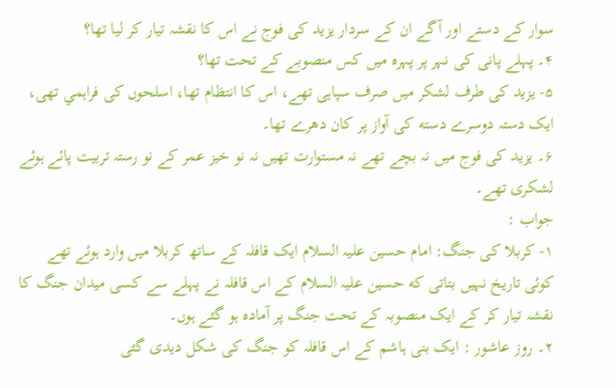سوار کے دستے اور آگے ان کے سردار یزید کی فوج نے اس کا نقشہ تیار کر لیا تھا؟
۴۔ پہلے پانی کی نہر پر پہرہ میں کس منصوبے کے تحت تھا؟
۵- یزید کی طرف لشکر میں صرف سپاہی تھے، اس کا انتظام تھا، اسلحوں کی فراہمي تھی، ایک دستہ دوسرے دسته کی آواز پر کان دھرے تھا۔
۶۔ یزید کی فوج میں نہ بچے تھے نہ مستوارت تھیں نہ نو خیز عمر کے نو رستہ تربیت پائے ہوئے لشکری تھے۔
جواب :
۱- کربلا کی جنگ: امام حسین علیہ السلام ایک قافلہ کے ساتھ کربلا میں وارد ہوئے تھے کوئی تاریخ نہیں بتاتی که حسین علیہ السلام کے اس قافلہ نے پہلے سے کسی میدان جنگ کا نقشہ تیار کر کے ایک منصوبہ کے تحت جنگ پر آمادہ ہو گئے ہوں۔
۲۔ روز عاشور : ایک بنی ہاشم کے اس قافلہ کو جنگ کی شکل دیدی گئی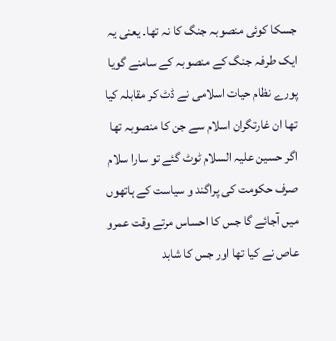جسکا کوئی منصوبہ جنگ کا نہ تھا۔ یعنی یہ ایک طرفہ جنگ کے منصوبہ کے سامنے گویا پورے نظام حیات اسلامی نے ڈٹ کر مقابلہ کیا تھا ان غارتگران اسلام سے جن کا منصوبہ تھا اگر حسین علیہ السلام ٹوٹ گئے تو سارا سلام صرف حکومت کی پراگند و سیاست کے ہاتھوں میں آجائے گا جس کا احساس مرتے وقت عمرو عاص نے کیا تھا اور جس کا شابد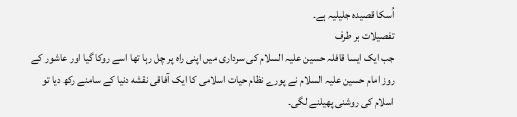اُسکا قصیدہ جلیلیہ ہے۔
تفصیلات بر طرف
جب ایک ایسا قافلہ حسین علیہ السلام کی سرداری میں اپنی راہ پر چل رہا تھا اسے روکا گیا اور عاشور کے روز امام حسین علیہ السلام نے پورے نظام حیات اسلامی کا ایک آفاقی نقشه دنیا کے سامنے رکھ دیا تو اسلام کی روشنی پھیلنے لگی۔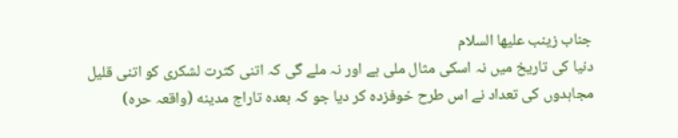جناب زینب علیھا السلام
دنیا کی تاریخ میں نہ اسکی مثال ملی ہے اور نہ ملے گی کہ اتنی کثرت لشکری کو اتنی قلیل مجاہدوں کی تعداد نے اس طرح خوفزدہ کر دیا جو کہ بعدہ تاراج مدینه (واقعہ حرہ)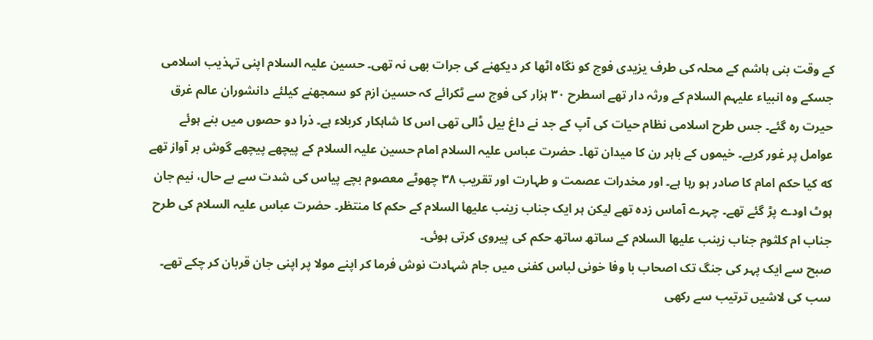کے وقت بنی ہاشم کے محلہ کی طرف یزیدی فوج کو نگاہ اٹھا کر دیکھنے کی جرات بھی نہ تھی۔ حسین علیہ السلام اپنی تہذیب اسلامی جسکے وہ انبیاء علیہم السلام کے ورثہ دار تھے اسطرح ۳۰ ہزار کی فوج سے ٹکرائے کہ حسین ازم کو سمجھنے کیلئے دانشوران عالم غرق حیرت رہ گئے۔ جس طرح اسلامی نظام حیات کی آپ کے جد نے داغ بیل ڈالی تھی اس کا شاہکار کربلاء ہے۔ ذرا دو حصوں میں بنے ہوئے عوامل پر غور کریے۔ خیموں کے باہر رن کا میدان تھا۔ حضرت عباس علیہ السلام امام حسین علیہ السلام کے پیچھے پیچھے گوش بر آواز تھے که کیا حکم امام کا صادر ہو رہا ہے۔ اور مخدرات عصمت و طہارت اور تقریب ۳۸ چھوٹے معصوم بچے پیاس کی شدت سے بے حال، نیم جان ہوٹ اودے پڑ گئے تھے۔ چہرے آماس زدہ تھے لیکن ہر ایک جناب زینب علیھا السلام کے حکم کا منتظر۔ حضرت عباس علیہ السلام کی طرح جناب ام کلثوم جناب زینب علیھا السلام کے ساتھ ساتھ حکم کی پیروی کرتی ہوئی۔
صبح سے ایک پہر کی جنگ تک اصحاب با وفا خونی لباس کفنی میں جام شہادت نوش فرما کر اپنے مولا پر اپنی جان قربان کر چکے تھے۔ سب کی لاشیں ترتیب سے رکھی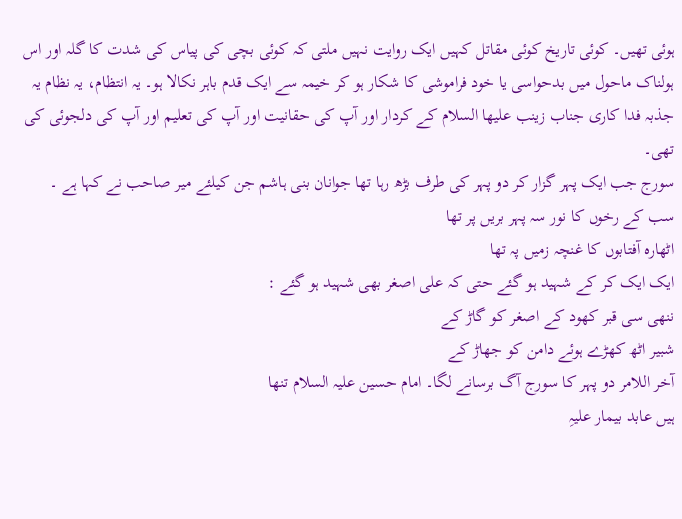ہوئی تھیں۔ کوئی تاریخ کوئی مقاتل کہیں ایک روایت نہیں ملتی کہ کوئی بچی کی پیاس کی شدت کا گلہ اور اس ہولناک ماحول میں بدحواسی یا خود فراموشی کا شکار ہو کر خیمہ سے ایک قدم باہر نکالا ہو۔ یہ انتظام، یہ نظام یہ جذبہ فدا کاری جناب زینب علیھا السلام کے کردار اور آپ کی حقانیت اور آپ کی تعلیم اور آپ کی دلجوئی کی تھی۔
سورج جب ایک پہر گزار کر دو پہر کی طرف بڑھ رہا تھا جوانان بنی ہاشم جن کیلئے میر صاحب نے کہا ہے ۔
سب کے رخوں کا نور سہ پہر بریں پر تھا
اٹھارہ آفتابوں کا غنچہ زمیں پہ تھا
ایک ایک کر کے شہید ہو گئے حتی کہ علی اصغر بھی شہید ہو گئے :
ننھی سی قبر کھود کے اصغر کو گاڑ کے
شبیر اٹھ کھڑے ہوئے دامن کو جھاڑ کے
آخر اللامر دو پہر کا سورج آگ برسانے لگا۔ امام حسین علیہ السلام تنها
ہیں عابد بیمار علیہِ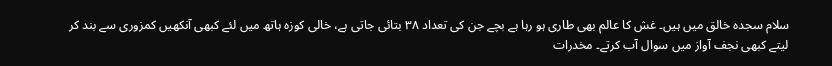سلام سجدہ خالق میں ہیں۔ غش کا عالم بھی طاری ہو رہا ہے بچے جن کی تعداد ۳۸ بتائی جاتی ہے، خالی کوزہ ہاتھ میں لئے کبھی آنکھیں کمزوری سے بند کر لیتے کبھی نجف آواز میں سوال آب کرتے۔ مخدرات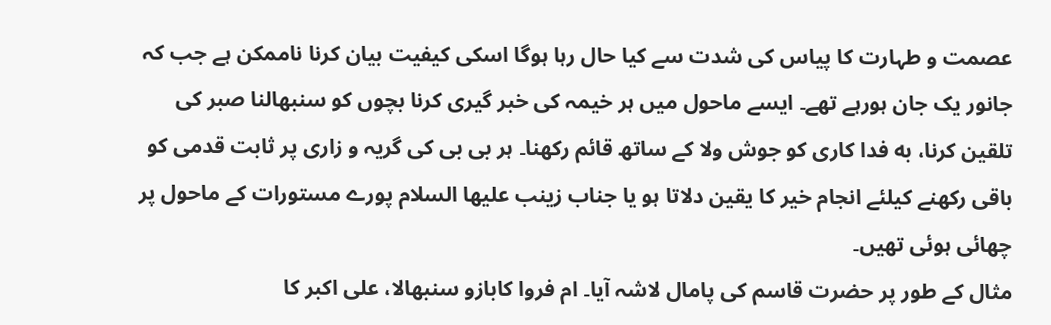عصمت و طہارت کا پیاس کی شدت سے کیا حال رہا ہوگا اسکی کیفیت بیان کرنا ناممکن ہے جب کہ جانور یک جان ہورہے تھے۔ ایسے ماحول میں ہر خیمہ کی خبر گیری کرنا بچوں کو سنبھالنا صبر کی تلقین کرنا، به فدا کاری کو جوش ولا کے ساتھ قائم رکھنا۔ ہر بی بی کی گریہ و زاری پر ثابت قدمی کو باقی رکھنے کیلئے انجام خیر کا یقین دلاتا ہو یا جناب زینب علیھا السلام پورے مستورات کے ماحول پر چھائی ہوئی تھیں۔
مثال کے طور پر حضرت قاسم کی پامال لاشہ آیا۔ ام فروا کابازو سنبھالا، علی اکبر کا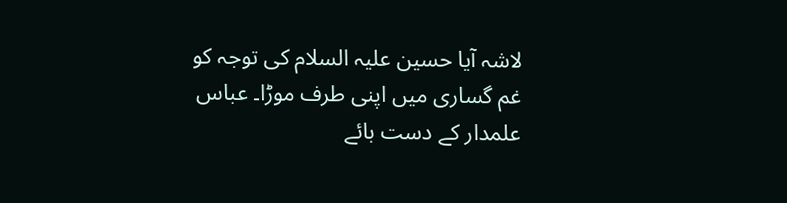لاشہ آیا حسین علیہ السلام کی توجہ کو غم گساری میں اپنی طرف موڑا۔ عباس علمدار کے دست بائے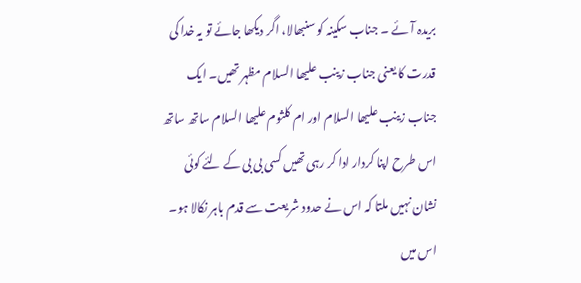بریدہ آئے ۔ جناب سکینہ کو سنبھالا، اگر دیکھا جائے تو یہ خدا کی قدرت کا یعنی جناب زینب علیھا السلام مظہر تھیں۔ ایک جناب زینب علیھا السلام اور ام کلثوم علیھا السلام ساتھ ساتھ اس طرح اپنا کردار ادا کر رہی تھیں کسی بی بی کے لئے کوئی نشان نہیں ملتا کہ اس نے حدود شریعت سے قدم باہر نکالا ہو۔ اس میں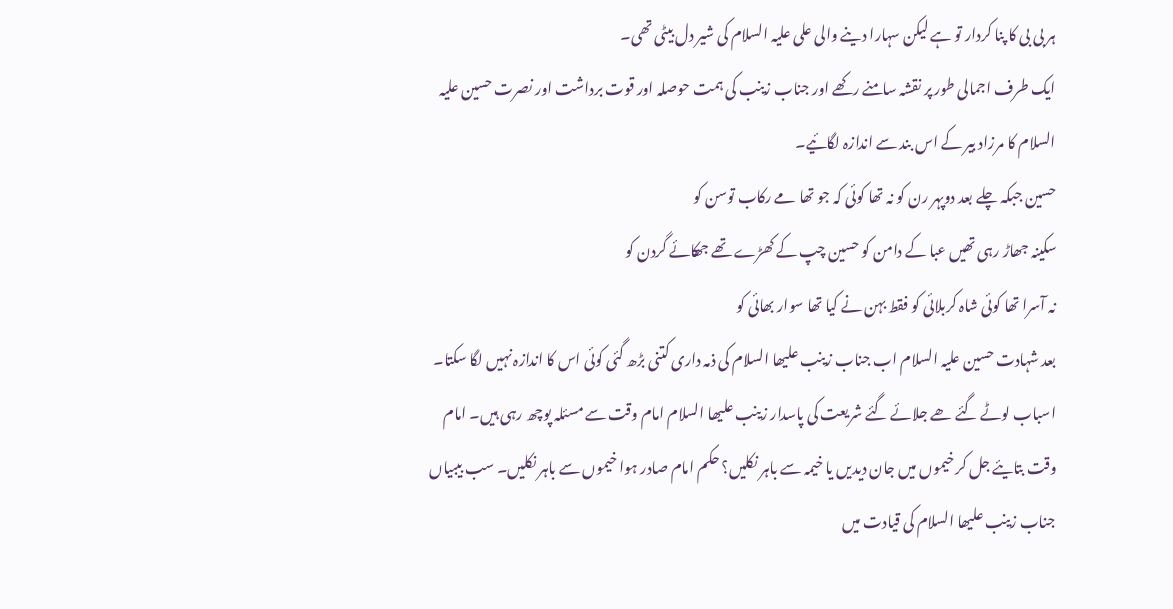ہر بی بی کا پنا کردار تو ہے لیکن سہارا دینے والی علی علیہ السلام کی شیر دل بیٹی تھی۔
ایک طرف اجمالی طور پر نقشہ سامنے رکھے اور جناب زینب کی ہمت حوصلہ اور قوت برداشت اور نصرت حسین علیہ السلام کا مرزاد بیر کے اس بند سے اندازہ لگائیے۔
حسین جبکہ چلے بعد دوپہر رن کو نہ تھا کوئی کہ جو تھا مے رکاب توسن کو
سکینہ جھاڑ رہی تھیں عبا کے دامن کو حسین چپ کے کھڑے تھے جھکائے گردن کو
نہ آسرا تھا کوئی شاہ کربلائی کو فقط بہن نے کیا تھا سوار بھائی کو
بعد شہادت حسین علیہ السلام اب جناب زینب علیھا السلام کی ذمہ داری کتنی بڑھ گئی کوئی اس کا اندازہ نہیں لگا سکتا۔ اسباب لوٹے گئے ھے جلائے گئے شریعت کی پاسدار زينب علیھا السلام امام وقت سے مسئلہ پوچھ رہی ہیں۔ امام وقت بتایئے جل کر خیموں میں جان دیدیں یا خیمہ سے باہر نکلیں؟ حکم امام صادر ہوا خیموں سے باہر نکلیں۔ سب بیبیاں جناب زینب علیھا السلام کی قیادت میں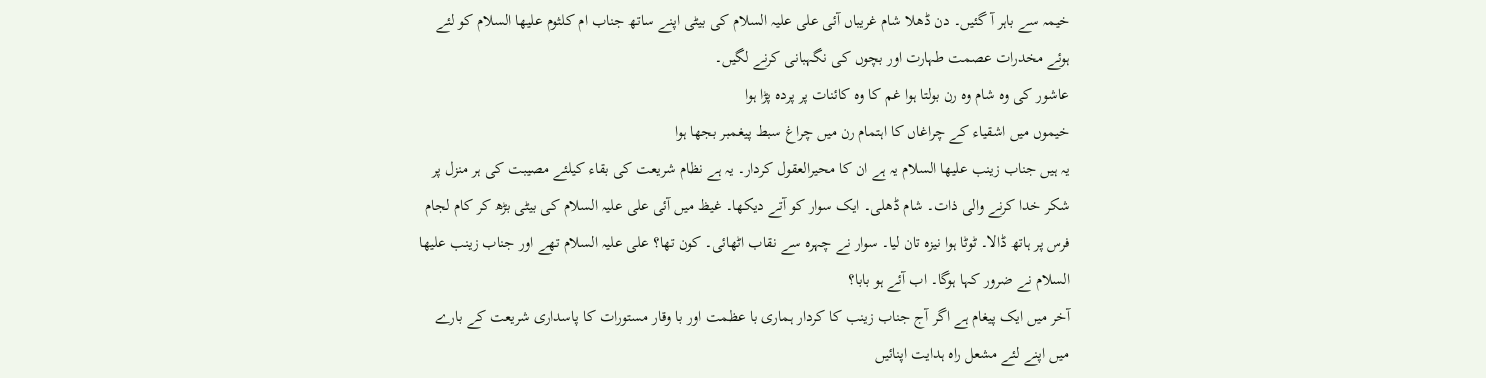خیمہ سے باہر آ گئیں۔ دن ڈھلا شام غریباں آئی علی علیہ السلام کی بیٹی اپنے ساتھ جناب ام کلثوم علیھا السلام کو لئے ہوئے مخدرات عصمت طہارت اور بچوں کی نگہبانی کرنے لگیں۔
عاشور کی وہ شام وہ رن بولتا ہوا غم کا وہ کائنات پر پردہ پڑا ہوا
خیموں میں اشقیاء کے چراغاں کا اہتمام رن میں چراغ سبط پیغمبر بجھا ہوا
یہ ہیں جناب زینب علیھا السلام یہ ہے ان کا محیرالعقول کردار۔ یہ ہے نظام شریعت کی بقاء کیلئے مصیبت کی ہر منزل پر شکر خدا کرنے والی ذات۔ شام ڈھلی۔ ایک سوار کو آتے دیکھا۔ غیظ میں آئی علی علیہ السلام کی بیٹی بڑھ کر کام لجام فرس پر ہاتھ ڈالا۔ ٹوٹا ہوا نیزہ تان لیا۔ سوار نے چہرہ سے نقاب اٹھائی۔ کون تھا؟ علی علیہ السلام تھے اور جناب زینب علیھا السلام نے ضرور کہا ہوگا۔ اب آئے ہو بابا؟
آخر میں ایک پیغام ہے اگر آج جناب زینب کا کردار ہماری با عظمت اور با وقار مستورات کا پاسداری شریعت کے بارے میں اپنے لئے مشعل راه ہدایت اپنائیں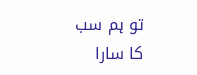تو ہم سب کا سارا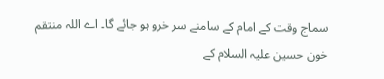سماج وقت کے امام کے سامنے سر خرو ہو جائے گا۔ اے اللہ منتقم خون حسین علیہ السلام کے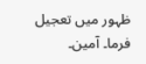ظہور میں تعجیل فرما۔ آمین۔